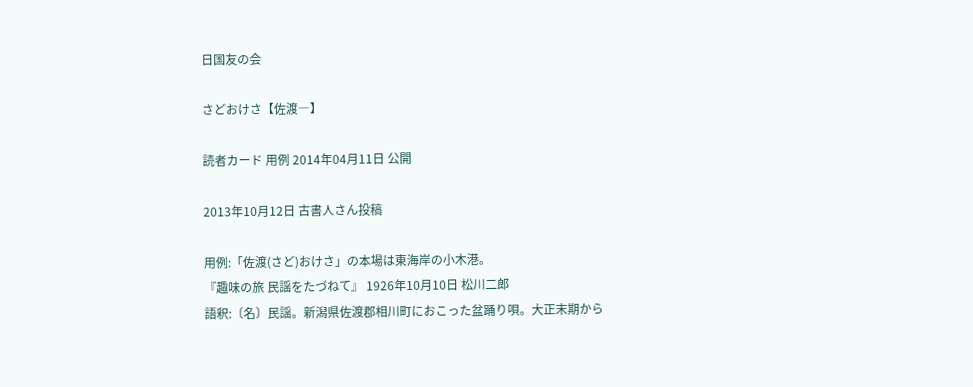日国友の会

さどおけさ【佐渡―】

読者カード 用例 2014年04月11日 公開

2013年10月12日 古書人さん投稿

用例:「佐渡(さど)おけさ」の本場は東海岸の小木港。
『趣味の旅 民謡をたづねて』 1926年10月10日 松川二郎
語釈:〔名〕民謡。新潟県佐渡郡相川町におこった盆踊り唄。大正末期から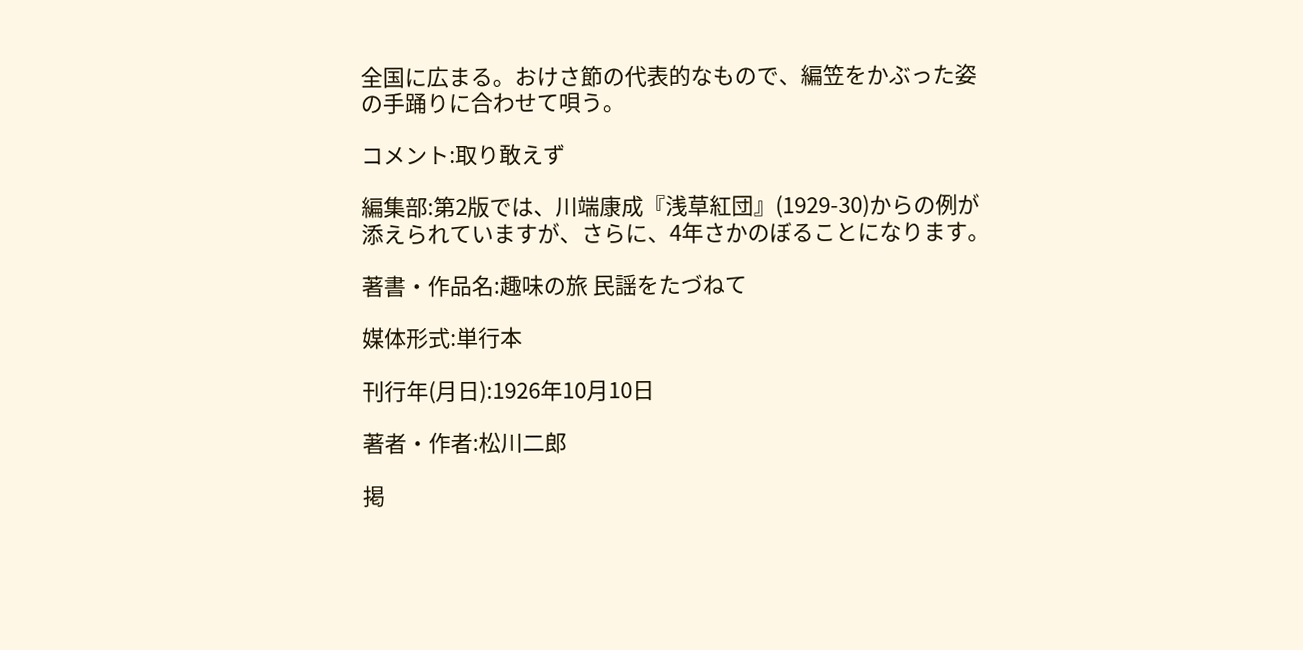全国に広まる。おけさ節の代表的なもので、編笠をかぶった姿の手踊りに合わせて唄う。

コメント:取り敢えず

編集部:第2版では、川端康成『浅草紅団』(1929-30)からの例が添えられていますが、さらに、4年さかのぼることになります。

著書・作品名:趣味の旅 民謡をたづねて

媒体形式:単行本

刊行年(月日):1926年10月10日

著者・作者:松川二郎

掲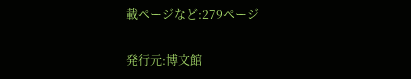載ページなど:279ページ

発行元:博文館